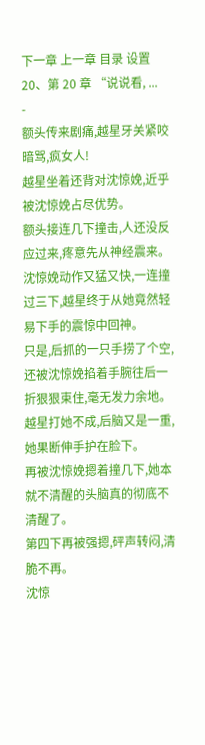下一章 上一章 目录 设置
20、第 20 章 “说说看, ...
-
额头传来剧痛,越星牙关紧咬暗骂,疯女人!
越星坐着还背对沈惊娩,近乎被沈惊娩占尽优势。
额头接连几下撞击,人还没反应过来,疼意先从神经震来。
沈惊娩动作又猛又快,一连撞过三下,越星终于从她竟然轻易下手的震惊中回神。
只是,后抓的一只手捞了个空,还被沈惊娩掐着手腕往后一折狠狠束住,毫无发力余地。
越星打她不成,后脑又是一重,她果断伸手护在脸下。
再被沈惊娩摁着撞几下,她本就不清醒的头脑真的彻底不清醒了。
第四下再被强摁,砰声转闷,清脆不再。
沈惊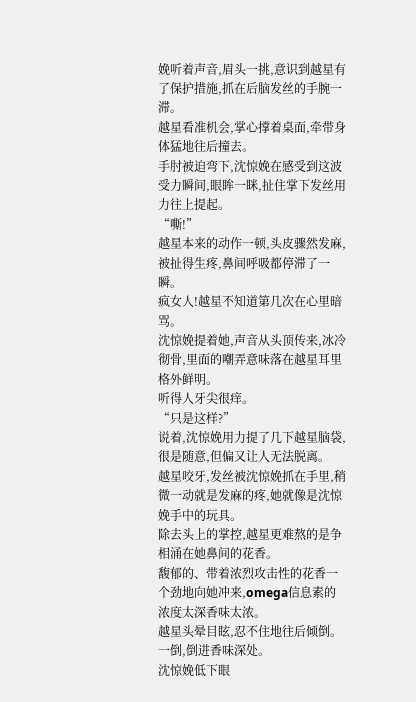娩听着声音,眉头一挑,意识到越星有了保护措施,抓在后脑发丝的手腕一滞。
越星看准机会,掌心撑着桌面,牵带身体猛地往后撞去。
手肘被迫弯下,沈惊娩在感受到这波受力瞬间,眼眸一眯,扯住掌下发丝用力往上提起。
“嘶!”
越星本来的动作一顿,头皮骤然发麻,被扯得生疼,鼻间呼吸都停滞了一瞬。
疯女人!越星不知道第几次在心里暗骂。
沈惊娩提着她,声音从头顶传来,冰冷彻骨,里面的嘲弄意味落在越星耳里格外鲜明。
听得人牙尖很痒。
“只是这样?”
说着,沈惊娩用力提了几下越星脑袋,很是随意,但偏又让人无法脱离。
越星咬牙,发丝被沈惊娩抓在手里,稍微一动就是发麻的疼,她就像是沈惊娩手中的玩具。
除去头上的掌控,越星更难熬的是争相涌在她鼻间的花香。
馥郁的、带着浓烈攻击性的花香一个劲地向她冲来,omega信息素的浓度太深香味太浓。
越星头晕目眩,忍不住地往后倾倒。
一倒,倒进香味深处。
沈惊娩低下眼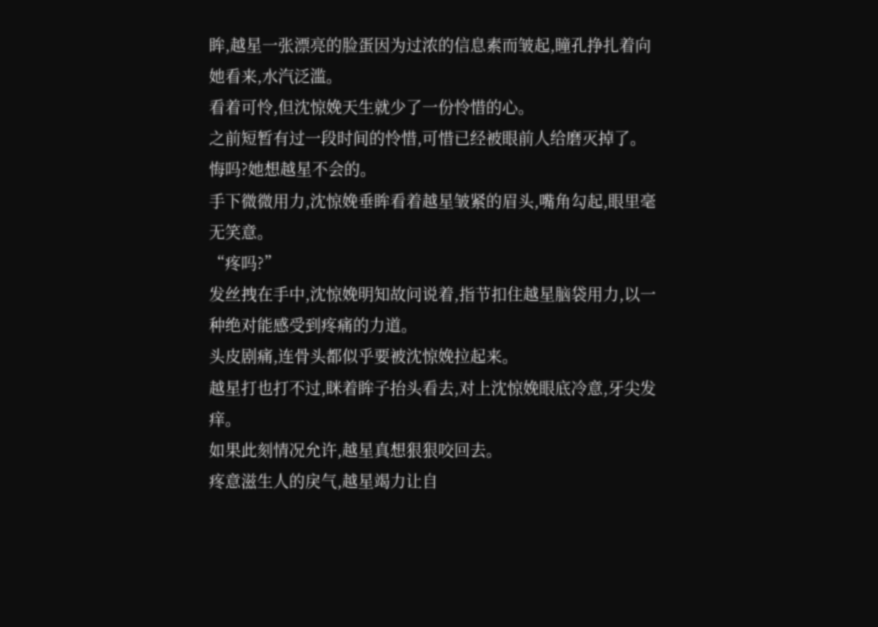眸,越星一张漂亮的脸蛋因为过浓的信息素而皱起,瞳孔挣扎着向她看来,水汽泛滥。
看着可怜,但沈惊娩天生就少了一份怜惜的心。
之前短暂有过一段时间的怜惜,可惜已经被眼前人给磨灭掉了。
悔吗?她想越星不会的。
手下微微用力,沈惊娩垂眸看着越星皱紧的眉头,嘴角勾起,眼里毫无笑意。
“疼吗?”
发丝拽在手中,沈惊娩明知故问说着,指节扣住越星脑袋用力,以一种绝对能感受到疼痛的力道。
头皮剧痛,连骨头都似乎要被沈惊娩拉起来。
越星打也打不过,眯着眸子抬头看去,对上沈惊娩眼底冷意,牙尖发痒。
如果此刻情况允许,越星真想狠狠咬回去。
疼意滋生人的戾气,越星竭力让自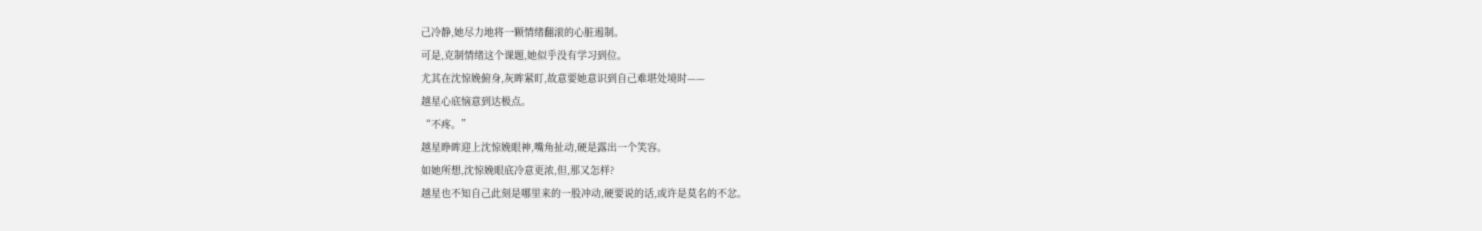己冷静,她尽力地将一颗情绪翻滚的心脏遏制。
可是,克制情绪这个课题,她似乎没有学习到位。
尤其在沈惊娩俯身,灰眸紧盯,故意要她意识到自己难堪处境时——
越星心底恼意到达极点。
“不疼。”
越星睁眸迎上沈惊娩眼神,嘴角扯动,硬是露出一个笑容。
如她所想,沈惊娩眼底冷意更浓,但,那又怎样?
越星也不知自己此刻是哪里来的一股冲动,硬要说的话,或许是莫名的不忿。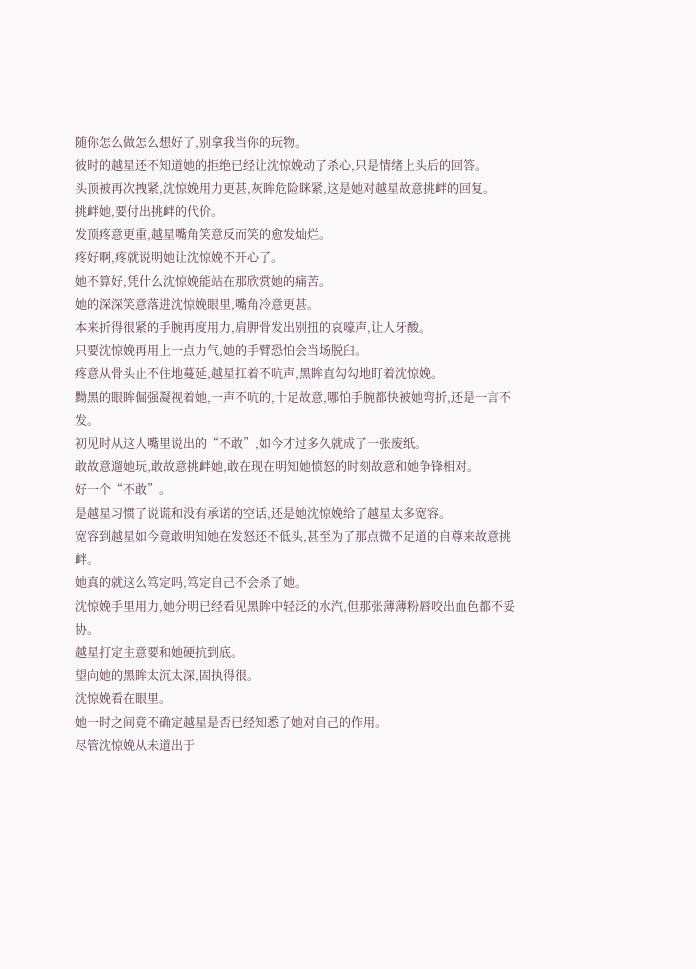随你怎么做怎么想好了,别拿我当你的玩物。
彼时的越星还不知道她的拒绝已经让沈惊娩动了杀心,只是情绪上头后的回答。
头顶被再次拽紧,沈惊娩用力更甚,灰眸危险眯紧,这是她对越星故意挑衅的回复。
挑衅她,要付出挑衅的代价。
发顶疼意更重,越星嘴角笑意反而笑的愈发灿烂。
疼好啊,疼就说明她让沈惊娩不开心了。
她不算好,凭什么沈惊娩能站在那欣赏她的痛苦。
她的深深笑意落进沈惊娩眼里,嘴角冷意更甚。
本来折得很紧的手腕再度用力,肩胛骨发出别扭的哀嚎声,让人牙酸。
只要沈惊娩再用上一点力气,她的手臂恐怕会当场脱臼。
疼意从骨头止不住地蔓延,越星扛着不吭声,黑眸直勾勾地盯着沈惊娩。
黝黑的眼眸倔强凝视着她,一声不吭的,十足故意,哪怕手腕都快被她弯折,还是一言不发。
初见时从这人嘴里说出的“不敢”,如今才过多久就成了一张废纸。
敢故意遛她玩,敢故意挑衅她,敢在现在明知她愤怒的时刻故意和她争锋相对。
好一个“不敢”。
是越星习惯了说谎和没有承诺的空话,还是她沈惊娩给了越星太多宽容。
宽容到越星如今竟敢明知她在发怒还不低头,甚至为了那点微不足道的自尊来故意挑衅。
她真的就这么笃定吗,笃定自己不会杀了她。
沈惊娩手里用力,她分明已经看见黑眸中轻泛的水汽,但那张薄薄粉唇咬出血色都不妥协。
越星打定主意要和她硬抗到底。
望向她的黑眸太沉太深,固执得很。
沈惊娩看在眼里。
她一时之间竟不确定越星是否已经知悉了她对自己的作用。
尽管沈惊娩从未道出于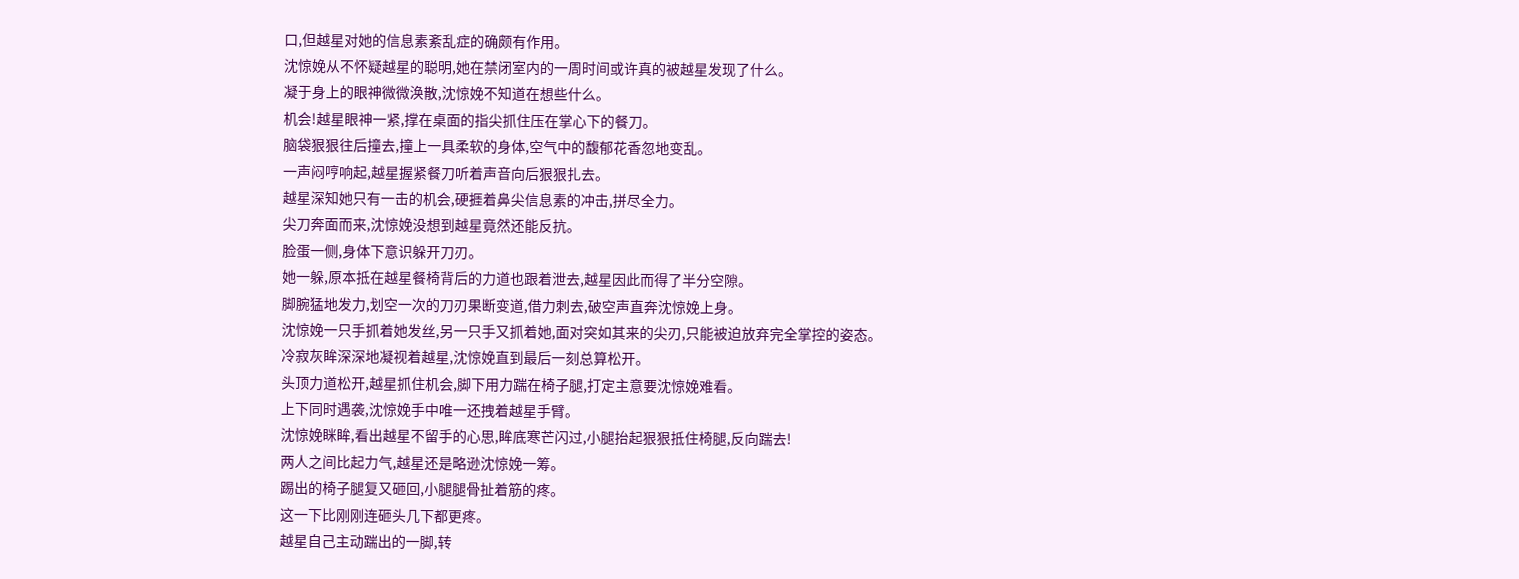口,但越星对她的信息素紊乱症的确颇有作用。
沈惊娩从不怀疑越星的聪明,她在禁闭室内的一周时间或许真的被越星发现了什么。
凝于身上的眼神微微涣散,沈惊娩不知道在想些什么。
机会!越星眼神一紧,撑在桌面的指尖抓住压在掌心下的餐刀。
脑袋狠狠往后撞去,撞上一具柔软的身体,空气中的馥郁花香忽地变乱。
一声闷哼响起,越星握紧餐刀听着声音向后狠狠扎去。
越星深知她只有一击的机会,硬捱着鼻尖信息素的冲击,拼尽全力。
尖刀奔面而来,沈惊娩没想到越星竟然还能反抗。
脸蛋一侧,身体下意识躲开刀刃。
她一躲,原本抵在越星餐椅背后的力道也跟着泄去,越星因此而得了半分空隙。
脚腕猛地发力,划空一次的刀刃果断变道,借力刺去,破空声直奔沈惊娩上身。
沈惊娩一只手抓着她发丝,另一只手又抓着她,面对突如其来的尖刃,只能被迫放弃完全掌控的姿态。
冷寂灰眸深深地凝视着越星,沈惊娩直到最后一刻总算松开。
头顶力道松开,越星抓住机会,脚下用力踹在椅子腿,打定主意要沈惊娩难看。
上下同时遇袭,沈惊娩手中唯一还拽着越星手臂。
沈惊娩眯眸,看出越星不留手的心思,眸底寒芒闪过,小腿抬起狠狠抵住椅腿,反向踹去!
两人之间比起力气,越星还是略逊沈惊娩一筹。
踢出的椅子腿复又砸回,小腿腿骨扯着筋的疼。
这一下比刚刚连砸头几下都更疼。
越星自己主动踹出的一脚,转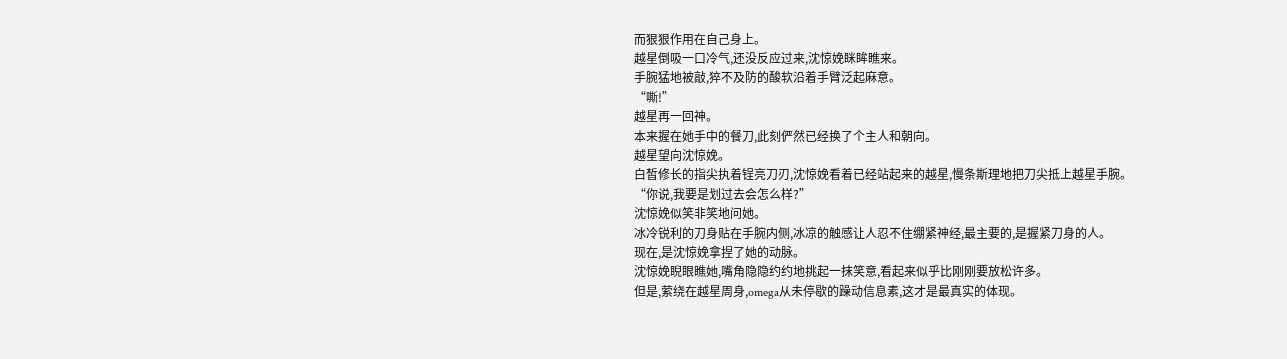而狠狠作用在自己身上。
越星倒吸一口冷气,还没反应过来,沈惊娩眯眸瞧来。
手腕猛地被敲,猝不及防的酸软沿着手臂泛起麻意。
“嘶!”
越星再一回神。
本来握在她手中的餐刀,此刻俨然已经换了个主人和朝向。
越星望向沈惊娩。
白皙修长的指尖执着锃亮刀刃,沈惊娩看着已经站起来的越星,慢条斯理地把刀尖抵上越星手腕。
“你说,我要是划过去会怎么样?”
沈惊娩似笑非笑地问她。
冰冷锐利的刀身贴在手腕内侧,冰凉的触感让人忍不住绷紧神经,最主要的,是握紧刀身的人。
现在,是沈惊娩拿捏了她的动脉。
沈惊娩睨眼瞧她,嘴角隐隐约约地挑起一抹笑意,看起来似乎比刚刚要放松许多。
但是,萦绕在越星周身,omega从未停歇的躁动信息素,这才是最真实的体现。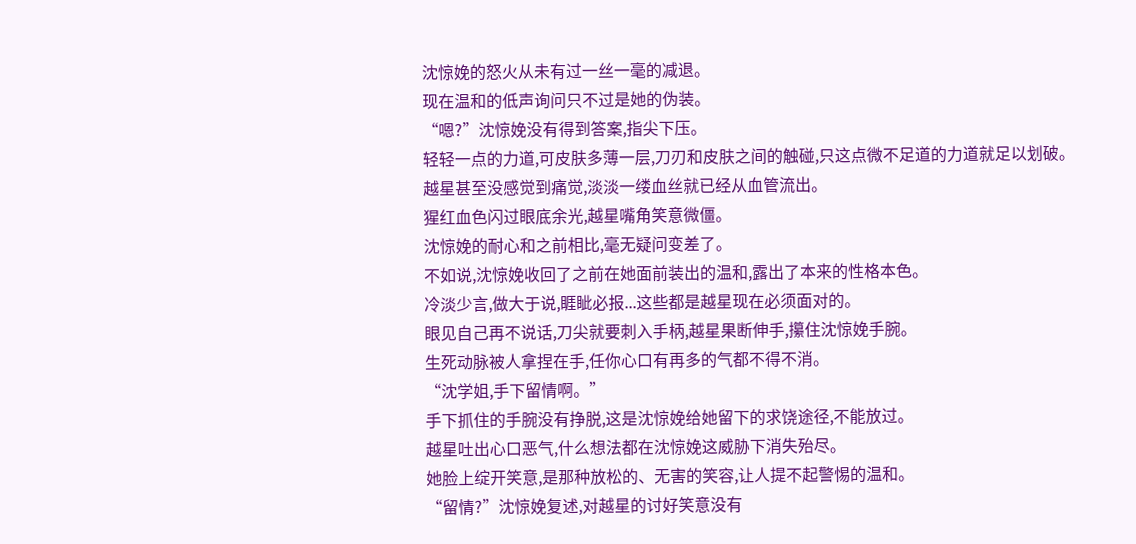沈惊娩的怒火从未有过一丝一毫的减退。
现在温和的低声询问只不过是她的伪装。
“嗯?”沈惊娩没有得到答案,指尖下压。
轻轻一点的力道,可皮肤多薄一层,刀刃和皮肤之间的触碰,只这点微不足道的力道就足以划破。
越星甚至没感觉到痛觉,淡淡一缕血丝就已经从血管流出。
猩红血色闪过眼底余光,越星嘴角笑意微僵。
沈惊娩的耐心和之前相比,毫无疑问变差了。
不如说,沈惊娩收回了之前在她面前装出的温和,露出了本来的性格本色。
冷淡少言,做大于说,睚眦必报...这些都是越星现在必须面对的。
眼见自己再不说话,刀尖就要刺入手柄,越星果断伸手,攥住沈惊娩手腕。
生死动脉被人拿捏在手,任你心口有再多的气都不得不消。
“沈学姐,手下留情啊。”
手下抓住的手腕没有挣脱,这是沈惊娩给她留下的求饶途径,不能放过。
越星吐出心口恶气,什么想法都在沈惊娩这威胁下消失殆尽。
她脸上绽开笑意,是那种放松的、无害的笑容,让人提不起警惕的温和。
“留情?”沈惊娩复述,对越星的讨好笑意没有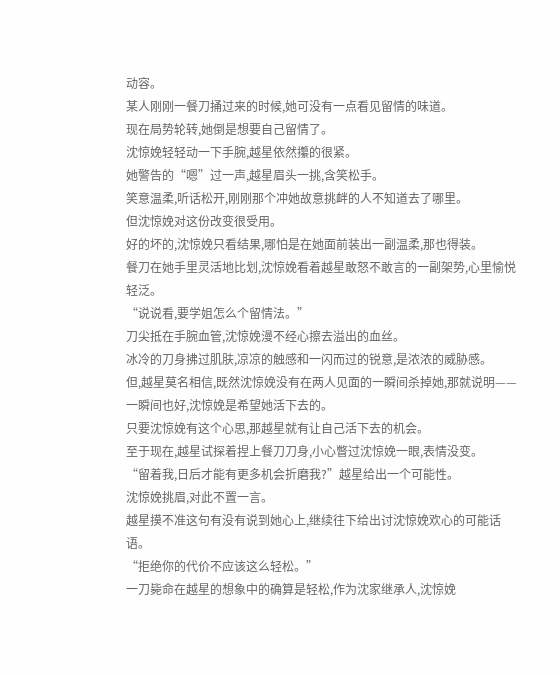动容。
某人刚刚一餐刀捅过来的时候,她可没有一点看见留情的味道。
现在局势轮转,她倒是想要自己留情了。
沈惊娩轻轻动一下手腕,越星依然攥的很紧。
她警告的“嗯”过一声,越星眉头一挑,含笑松手。
笑意温柔,听话松开,刚刚那个冲她故意挑衅的人不知道去了哪里。
但沈惊娩对这份改变很受用。
好的坏的,沈惊娩只看结果,哪怕是在她面前装出一副温柔,那也得装。
餐刀在她手里灵活地比划,沈惊娩看着越星敢怒不敢言的一副架势,心里愉悦轻泛。
“说说看,要学姐怎么个留情法。”
刀尖抵在手腕血管,沈惊娩漫不经心擦去溢出的血丝。
冰冷的刀身拂过肌肤,凉凉的触感和一闪而过的锐意,是浓浓的威胁感。
但,越星莫名相信,既然沈惊娩没有在两人见面的一瞬间杀掉她,那就说明——
一瞬间也好,沈惊娩是希望她活下去的。
只要沈惊娩有这个心思,那越星就有让自己活下去的机会。
至于现在,越星试探着捏上餐刀刀身,小心瞥过沈惊娩一眼,表情没变。
“留着我,日后才能有更多机会折磨我?”越星给出一个可能性。
沈惊娩挑眉,对此不置一言。
越星摸不准这句有没有说到她心上,继续往下给出讨沈惊娩欢心的可能话语。
“拒绝你的代价不应该这么轻松。”
一刀毙命在越星的想象中的确算是轻松,作为沈家继承人,沈惊娩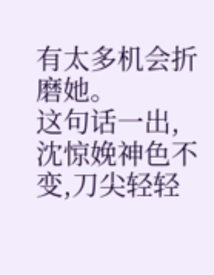有太多机会折磨她。
这句话一出,沈惊娩神色不变,刀尖轻轻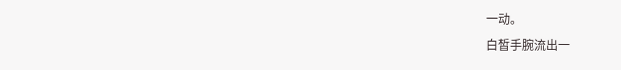一动。
白皙手腕流出一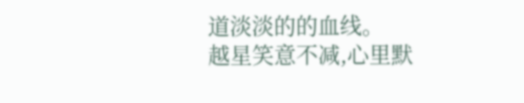道淡淡的的血线。
越星笑意不减,心里默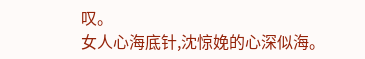叹。
女人心海底针,沈惊娩的心深似海。